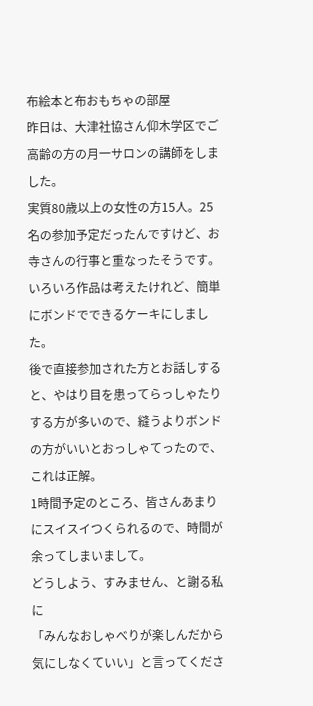布絵本と布おもちゃの部屋
昨日は、大津社協さん仰木学区でご高齢の方の月一サロンの講師をしました。
実質80歳以上の女性の方15人。25名の参加予定だったんですけど、お寺さんの行事と重なったそうです。
いろいろ作品は考えたけれど、簡単にボンドでできるケーキにしました。
後で直接参加された方とお話しすると、やはり目を患ってらっしゃたりする方が多いので、縫うよりボンドの方がいいとおっしゃてったので、これは正解。
1時間予定のところ、皆さんあまりにスイスイつくられるので、時間が余ってしまいまして。
どうしよう、すみません、と謝る私に
「みんなおしゃべりが楽しんだから気にしなくていい」と言ってくださ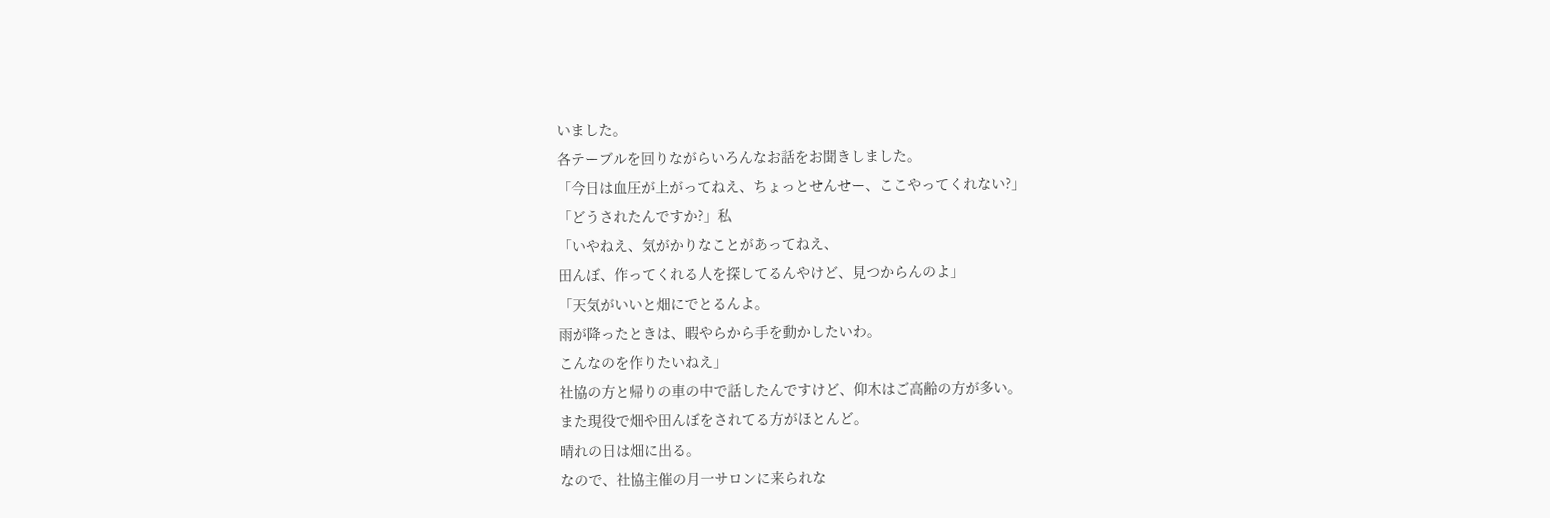いました。
各テーブルを回りながらいろんなお話をお聞きしました。
「今日は血圧が上がってねえ、ちょっとせんせー、ここやってくれない?」
「どうされたんですか?」私
「いやねえ、気がかりなことがあってねえ、
田んぼ、作ってくれる人を探してるんやけど、見つからんのよ」
「天気がいいと畑にでとるんよ。
雨が降ったときは、暇やらから手を動かしたいわ。
こんなのを作りたいねえ」
社協の方と帰りの車の中で話したんですけど、仰木はご高齢の方が多い。
また現役で畑や田んぼをされてる方がほとんど。
晴れの日は畑に出る。
なので、社協主催の月一サロンに来られな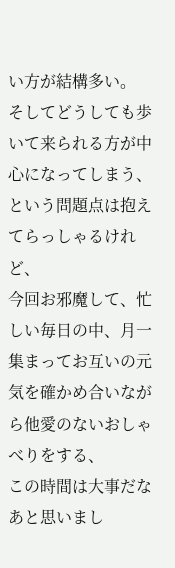い方が結構多い。
そしてどうしても歩いて来られる方が中心になってしまう、という問題点は抱えてらっしゃるけれど、
今回お邪魔して、忙しい毎日の中、月一集まってお互いの元気を確かめ合いながら他愛のないおしゃべりをする、
この時間は大事だなあと思いまし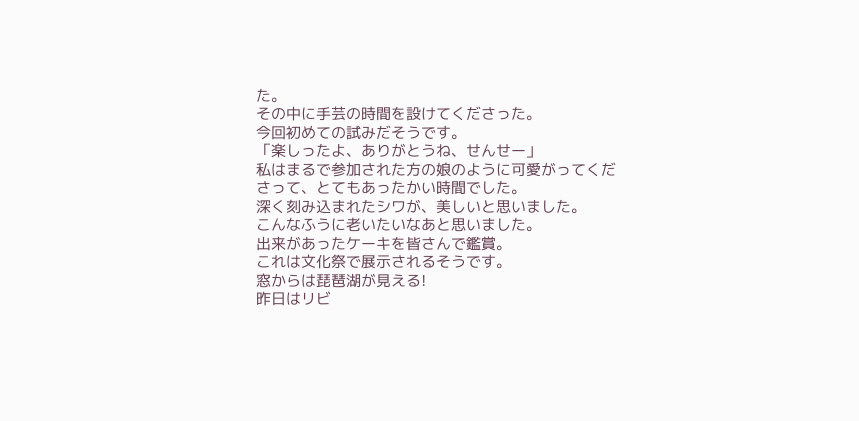た。
その中に手芸の時間を設けてくださった。
今回初めての試みだそうです。
「楽しったよ、ありがとうね、せんせー」
私はまるで参加された方の娘のように可愛がってくださって、とてもあったかい時間でした。
深く刻み込まれたシワが、美しいと思いました。
こんなふうに老いたいなあと思いました。
出来があったケーキを皆さんで鑑賞。
これは文化祭で展示されるそうです。
窓からは琵琶湖が見える!
昨日はリビ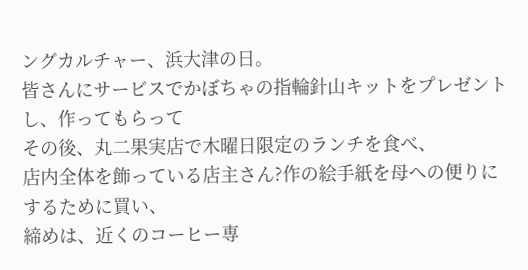ングカルチャー、浜大津の日。
皆さんにサービスでかぼちゃの指輪針山キットをプレゼントし、作ってもらって
その後、丸二果実店で木曜日限定のランチを食べ、
店内全体を飾っている店主さん?作の絵手紙を母への便りにするために買い、
締めは、近くのコーヒー専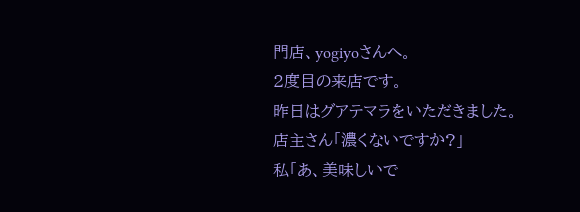門店、yogiyoさんへ。
2度目の来店です。
昨日はグアテマラをいただきました。
店主さん「濃くないですか?」
私「あ、美味しいで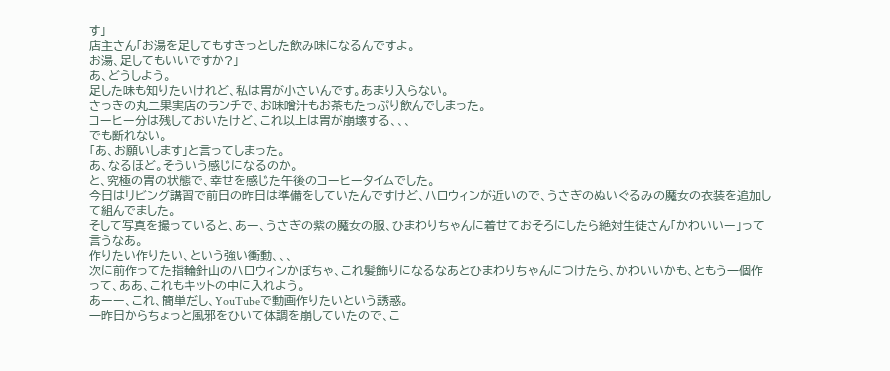す」
店主さん「お湯を足してもすきっとした飲み味になるんですよ。
お湯、足してもいいですか?」
あ、どうしよう。
足した味も知りたいけれど、私は胃が小さいんです。あまり入らない。
さっきの丸二果実店のランチで、お味噌汁もお茶もたっぷり飲んでしまった。
コーヒー分は残しておいたけど、これ以上は胃が崩壊する、、、
でも断れない。
「あ、お願いします」と言ってしまった。
あ、なるほど。そういう感じになるのか。
と、究極の胃の状態で、幸せを感じた午後のコーヒータイムでした。
今日はリビング講習で前日の昨日は準備をしていたんですけど、ハロウィンが近いので、うさぎのぬいぐるみの魔女の衣装を追加して組んでました。
そして写真を撮っていると、あー、うさぎの紫の魔女の服、ひまわりちゃんに着せておそろにしたら絶対生徒さん「かわいいー」って言うなあ。
作りたい作りたい、という強い衝動、、、
次に前作ってた指輪針山のハロウィンかぼちゃ、これ髪飾りになるなあとひまわりちゃんにつけたら、かわいいかも、ともう一個作って、ああ、これもキットの中に入れよう。
あーー、これ、簡単だし、YouTubeで動画作りたいという誘惑。
一昨日からちょっと風邪をひいて体調を崩していたので、こ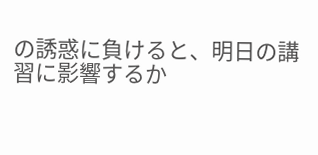の誘惑に負けると、明日の講習に影響するか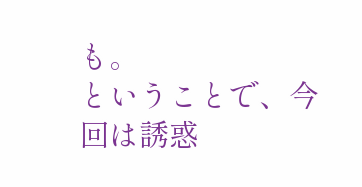も。
ということで、今回は誘惑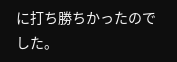に打ち勝ちかったのでした。